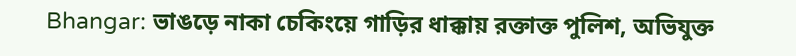Bhangar: ভাঙড়ে নাকা চেকিংয়ে গাড়ির ধাক্কায় রক্তাক্ত পুলিশ, অভিযুক্ত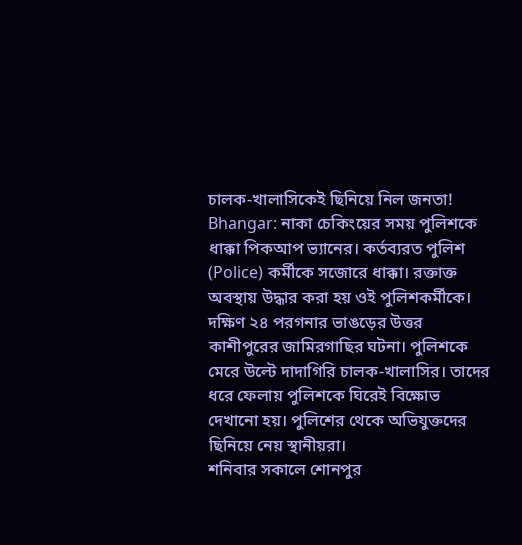চালক-খালাসিকেই ছিনিয়ে নিল জনতা!
Bhangar: নাকা চেকিংয়ের সময় পুলিশকে ধাক্কা পিকআপ ভ্যানের। কর্তব্যরত পুলিশ (Police) কর্মীকে সজোরে ধাক্কা। রক্তাক্ত অবস্থায় উদ্ধার করা হয় ওই পুলিশকর্মীকে। দক্ষিণ ২৪ পরগনার ভাঙড়ের উত্তর কাশীপুরের জামিরগাছির ঘটনা। পুলিশকে মেরে উল্টে দাদাগিরি চালক-খালাসির। তাদের ধরে ফেলায় পুলিশকে ঘিরেই বিক্ষোভ দেখানো হয়। পুলিশের থেকে অভিযুক্তদের ছিনিয়ে নেয় স্থানীয়রা।
শনিবার সকালে শোনপুর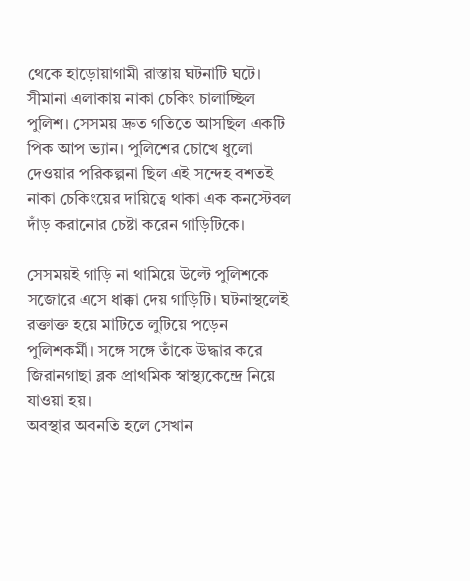থেকে হাড়োয়াগামী রাস্তায় ঘটনাটি ঘটে। সীমানা এলাকায় নাকা চেকিং চালাচ্ছিল পুলিশ। সেসময় দ্রুত গতিতে আসছিল একটি পিক আপ ভ্যান। পুলিশের চোখে ধুলো দেওয়ার পরিকল্পনা ছিল এই সন্দেহ বশতই নাকা চেকিংয়ের দায়িত্বে থাকা এক কনস্টেবল দাঁড় করানোর চেষ্টা করেন গাড়িটিকে।

সেসময়ই গাড়ি না থামিয়ে উল্টে পুলিশকে সজোরে এসে ধাক্কা দেয় গাড়িটি। ঘটনাস্থলেই রক্তাক্ত হয়ে মাটিতে লুটিয়ে পড়েন পুলিশকর্মী। সঙ্গে সঙ্গে তাঁকে উদ্ধার করে জিরানগাছা ব্লক প্রাথমিক স্বাস্থ্যকেন্দ্রে নিয়ে যাওয়া হয়।
অবস্থার অবনতি হলে সেখান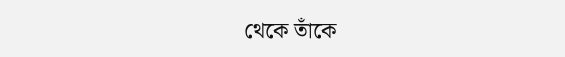থেকে তাঁকে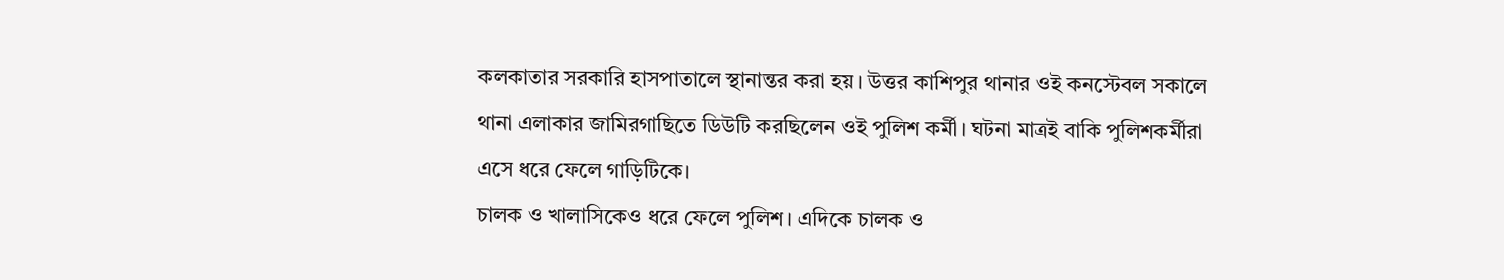কলকাতার সরকারি হাসপাতালে স্থানান্তর করা হয়। উত্তর কাশিপুর থানার ওই কনস্টেবল সকালে থানা এলাকার জামিরগাছিতে ডিউটি করছিলেন ওই পুলিশ কর্মী। ঘটনা মাত্রই বাকি পুলিশকর্মীরা এসে ধরে ফেলে গাড়িটিকে।
চালক ও খালাসিকেও ধরে ফেলে পুলিশ। এদিকে চালক ও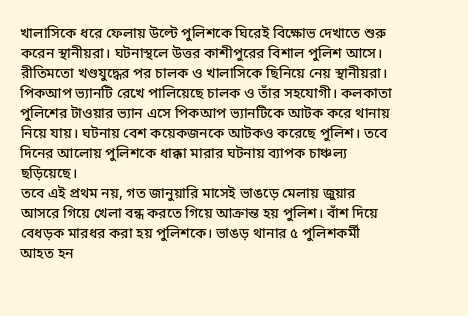খালাসিকে ধরে ফেলায় উল্টে পুলিশকে ঘিরেই বিক্ষোভ দেখাতে শুরু করেন স্থানীয়রা। ঘটনাস্থলে উত্তর কাশীপুরের বিশাল পুলিশ আসে। রীতিমতো খণ্ডযুদ্ধের পর চালক ও খালাসিকে ছিনিয়ে নেয় স্থানীয়রা।
পিকআপ ভ্যানটি রেখে পালিয়েছে চালক ও তাঁর সহযোগী। কলকাতা পুলিশের টাওয়ার ভ্যান এসে পিকআপ ভ্যানটিকে আটক করে থানায় নিয়ে যায়। ঘটনায় বেশ কয়েকজনকে আটকও করেছে পুলিশ। তবে দিনের আলোয় পুলিশকে ধাক্কা মারার ঘটনায় ব্যাপক চাঞ্চল্য ছড়িয়েছে।
তবে এই প্রথম নয়, গত জানুয়ারি মাসেই ভাঙড়ে মেলায় জুয়ার আসরে গিয়ে খেলা বন্ধ করতে গিয়ে আক্রান্ত হয় পুলিশ। বাঁশ দিয়ে বেধড়ক মারধর করা হয় পুলিশকে। ভাঙড় থানার ৫ পুলিশকর্মী আহত হন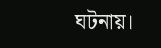ঘটনায়।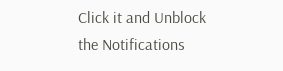Click it and Unblock the Notifications